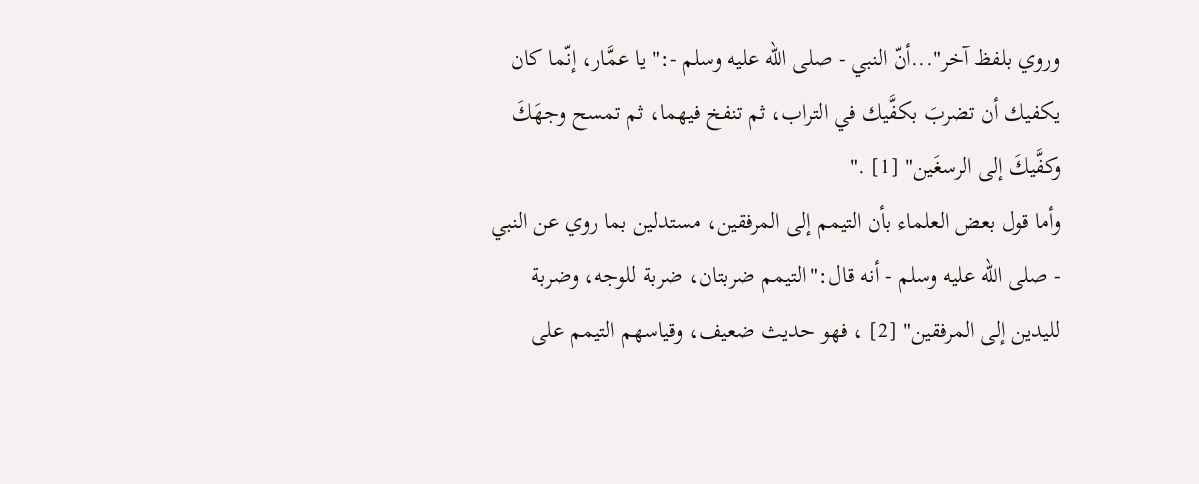وروي بلفظ آخر"...أنّ النبي - صلى الله عليه وسلم -:"يا عمَّار، إنّما كان يكفيك أن تضربَ بكفَّيك في التراب، ثم تنفخ فيهما، ثم تمسح وجهَكَ وكفَّيكَ إلى الرسغَين" [1] ."
وأما قول بعض العلماء بأن التيمم إلى المرفقين، مستدلين بما روي عن النبي - صلى الله عليه وسلم - أنه قال:"التيمم ضربتان، ضربة للوجه، وضربة لليدين إلى المرفقين" [2] ، فهو حديث ضعيف، وقياسهم التيمم على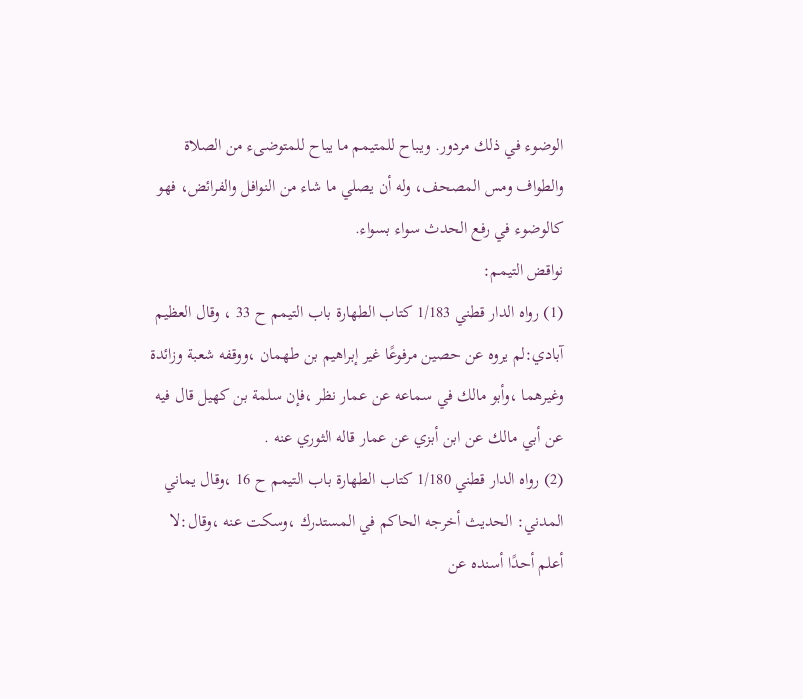الوضوء في ذلك مردور. ويباح للمتيمم ما يباح للمتوضىء من الصلاة والطواف ومس المصحف، وله أن يصلي ما شاء من النوافل والفرائض، فهو كالوضوء في رفع الحدث سواء بسواء.
نواقض التيمم:
(1) رواه الدار قطني 1/183 كتاب الطهارة باب التيمم ح 33 ، وقال العظيم آبادي:لم يروه عن حصين مرفوعًا غير إبراهيم بن طهمان ،ووقفه شعبة وزائدة وغيرهما ،وأبو مالك في سماعه عن عمار نظر ،فإن سلمة بن كهيل قال فيه عن أبي مالك عن ابن أبزي عن عمار قاله الثوري عنه .
(2) رواه الدار قطني 1/180 كتاب الطهارة باب التيمم ح 16 ،وقال يماني المدني: الحديث أخرجه الحاكم في المستدرك ،وسكت عنه ،وقال:لا أعلم أحدًا أسنده عن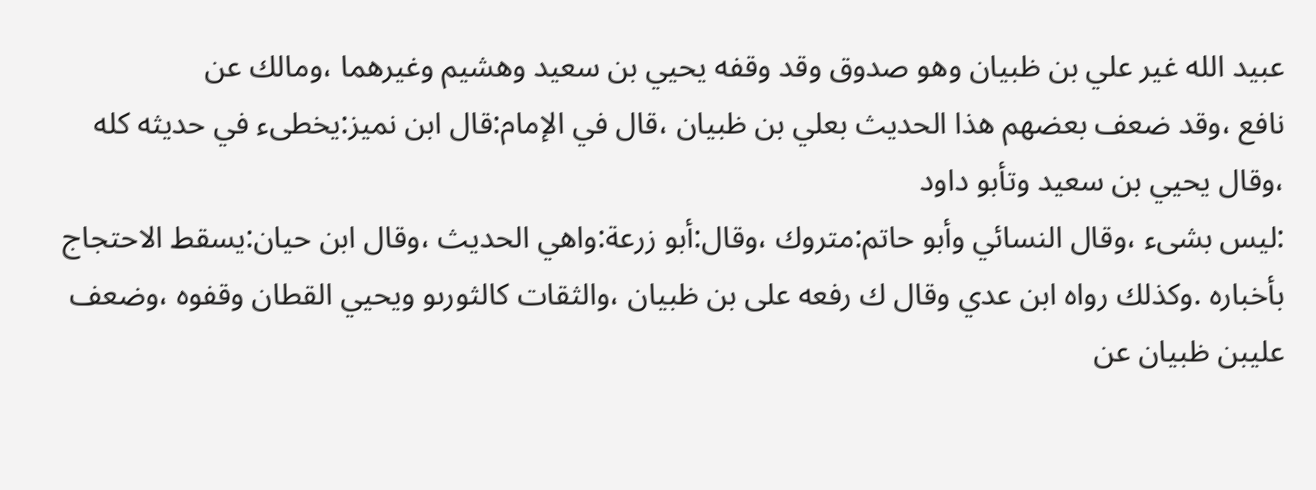عبيد الله غير علي بن ظبيان وهو صدوق وقد وقفه يحيي بن سعيد وهشيم وغيرهما ،ومالك عن
نافع ،وقد ضعف بعضهم هذا الحديث بعلي بن ظبيان ،قال في الإمام:قال ابن نميز:يخطىء في حديثه كله ،وقال يحيي بن سعيد وتأبو داود
:ليس بشىء ،وقال النسائي وأبو حاتم:متروك ،وقال:أبو زرعة:واهي الحديث ،وقال ابن حيان:يسقط الاحتجاج بأخباره .وكذلك رواه ابن عدي وقال ك رفعه على بن ظبيان ،والثقات كالثورىو ويحيي القطان وقفوه ،وضعف عليبن ظبيان عن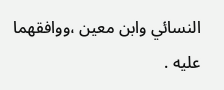النسائي وابن معين ،ووافقهما عليه .